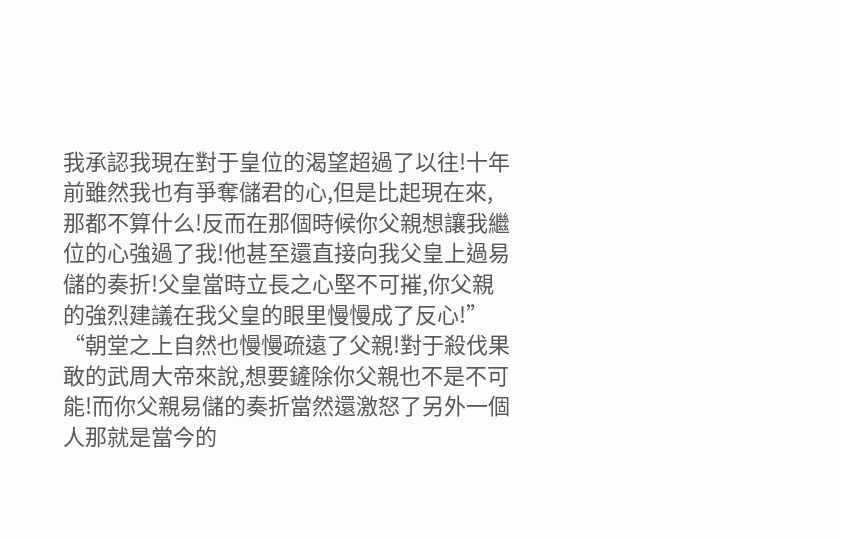我承認我現在對于皇位的渴望超過了以往!十年前雖然我也有爭奪儲君的心,但是比起現在來,那都不算什么!反而在那個時候你父親想讓我繼位的心強過了我!他甚至還直接向我父皇上過易儲的奏折!父皇當時立長之心堅不可摧,你父親的強烈建議在我父皇的眼里慢慢成了反心!”
“朝堂之上自然也慢慢疏遠了父親!對于殺伐果敢的武周大帝來說,想要鏟除你父親也不是不可能!而你父親易儲的奏折當然還激怒了另外一個人那就是當今的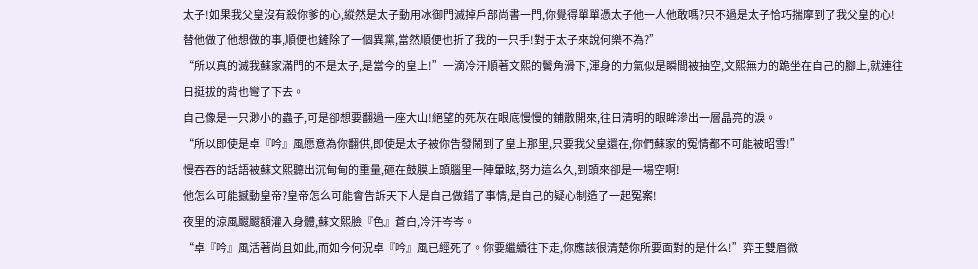太子!如果我父皇沒有殺你爹的心,縱然是太子動用冰御門滅掉戶部尚書一門,你覺得單單憑太子他一人他敢嗎?只不過是太子恰巧揣摩到了我父皇的心!替他做了他想做的事,順便也鏟除了一個異黨,當然順便也折了我的一只手!對于太子來說何樂不為?”
“所以真的滅我蘇家滿門的不是太子,是當今的皇上!”一滴冷汗順著文熙的鬢角滑下,渾身的力氣似是瞬間被抽空,文熙無力的跪坐在自己的腳上,就連往日挺拔的背也彎了下去。
自己像是一只渺小的蟲子,可是卻想要翻過一座大山!絕望的死灰在眼底慢慢的鋪散開來,往日清明的眼眸滲出一層晶亮的淚。
“所以即使是卓『吟』風愿意為你翻供,即使是太子被你告發鬧到了皇上那里,只要我父皇還在,你們蘇家的冤情都不可能被昭雪!”
慢吞吞的話語被蘇文熙聽出沉甸甸的重量,砸在鼓膜上頭腦里一陣暈眩,努力這么久,到頭來卻是一場空啊!
他怎么可能撼動皇帝?皇帝怎么可能會告訴天下人是自己做錯了事情,是自己的疑心制造了一起冤案!
夜里的涼風颼颼額灌入身體,蘇文熙臉『色』蒼白,冷汗岑岑。
“卓『吟』風活著尚且如此,而如今何況卓『吟』風已經死了。你要繼續往下走,你應該很清楚你所要面對的是什么!”弈王雙眉微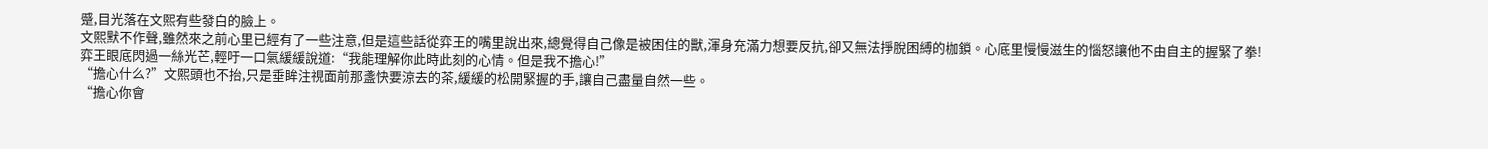蹙,目光落在文熙有些發白的臉上。
文熙默不作聲,雖然來之前心里已經有了一些注意,但是這些話從弈王的嘴里說出來,總覺得自己像是被困住的獸,渾身充滿力想要反抗,卻又無法掙脫困縛的枷鎖。心底里慢慢滋生的惱怒讓他不由自主的握緊了拳!
弈王眼底閃過一絲光芒,輕吁一口氣緩緩說道:“我能理解你此時此刻的心情。但是我不擔心!”
“擔心什么?”文熙頭也不抬,只是垂眸注視面前那盞快要涼去的茶,緩緩的松開緊握的手,讓自己盡量自然一些。
“擔心你會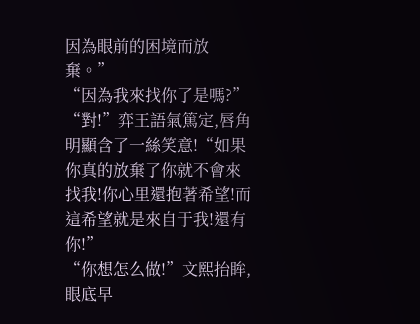因為眼前的困境而放棄。”
“因為我來找你了是嗎?”
“對!”弈王語氣篤定,唇角明顯含了一絲笑意!“如果你真的放棄了你就不會來找我!你心里還抱著希望!而這希望就是來自于我!還有你!”
“你想怎么做!”文熙抬眸,眼底早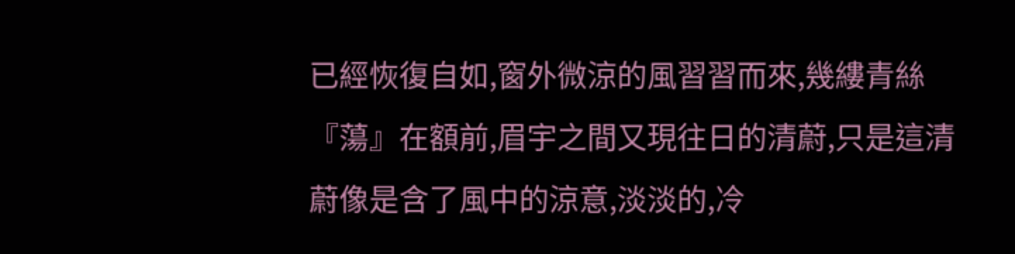已經恢復自如,窗外微涼的風習習而來,幾縷青絲『蕩』在額前,眉宇之間又現往日的清蔚,只是這清蔚像是含了風中的涼意,淡淡的,冷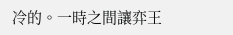冷的。一時之間讓弈王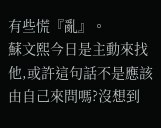有些慌『亂』。
蘇文熙今日是主動來找他,或許這句話不是應該由自己來問嗎?沒想到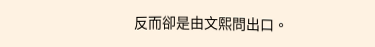反而卻是由文熙問出口。